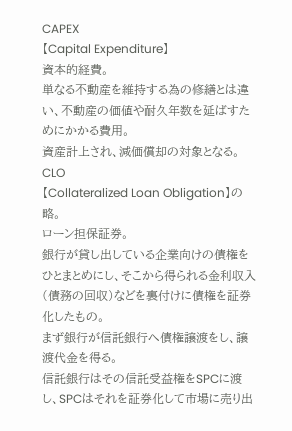CAPEX
【Capital Expenditure】
資本的経費。
単なる不動産を維持する為の修繕とは違い、不動産の価値や耐久年数を延ばすためにかかる費用。
資産計上され、減価償却の対象となる。
CLO
【Collateralized Loan Obligation】の略。
ローン担保証券。
銀行が貸し出している企業向けの債権をひとまとめにし、そこから得られる金利収入(債務の回収)などを裏付けに債権を証券化したもの。
まず銀行が信託銀行へ債権譲渡をし、譲渡代金を得る。
信託銀行はその信託受益権をSPCに渡し、SPCはそれを証券化して市場に売り出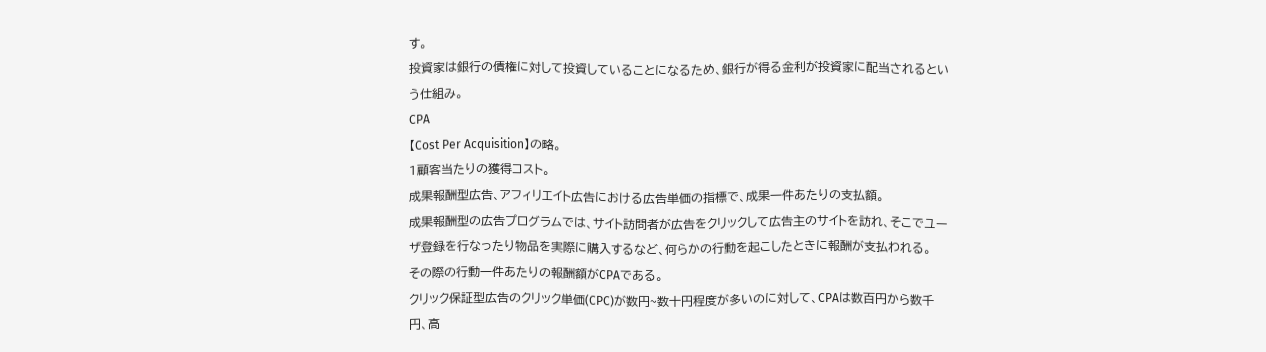す。
投資家は銀行の債権に対して投資していることになるため、銀行が得る金利が投資家に配当されるという仕組み。
CPA
【Cost Per Acquisition】の略。
1顧客当たりの獲得コスト。
成果報酬型広告、アフィリエイト広告における広告単価の指標で、成果一件あたりの支払額。
成果報酬型の広告プログラムでは、サイト訪問者が広告をクリックして広告主のサイトを訪れ、そこでユーザ登録を行なったり物品を実際に購入するなど、何らかの行動を起こしたときに報酬が支払われる。
その際の行動一件あたりの報酬額がCPAである。
クリック保証型広告のクリック単価(CPC)が数円~数十円程度が多いのに対して、CPAは数百円から数千円、高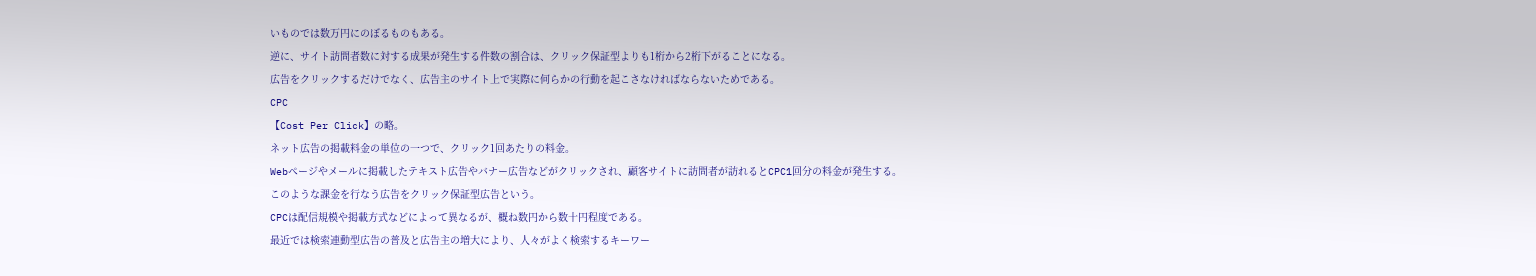いものでは数万円にのぼるものもある。
逆に、サイト訪問者数に対する成果が発生する件数の割合は、クリック保証型よりも1桁から2桁下がることになる。
広告をクリックするだけでなく、広告主のサイト上で実際に何らかの行動を起こさなければならないためである。
CPC
【Cost Per Click】の略。
ネット広告の掲載料金の単位の一つで、クリック1回あたりの料金。
Webページやメールに掲載したテキスト広告やバナー広告などがクリックされ、顧客サイトに訪問者が訪れるとCPC1回分の料金が発生する。
このような課金を行なう広告をクリック保証型広告という。
CPCは配信規模や掲載方式などによって異なるが、概ね数円から数十円程度である。
最近では検索連動型広告の普及と広告主の増大により、人々がよく検索するキーワー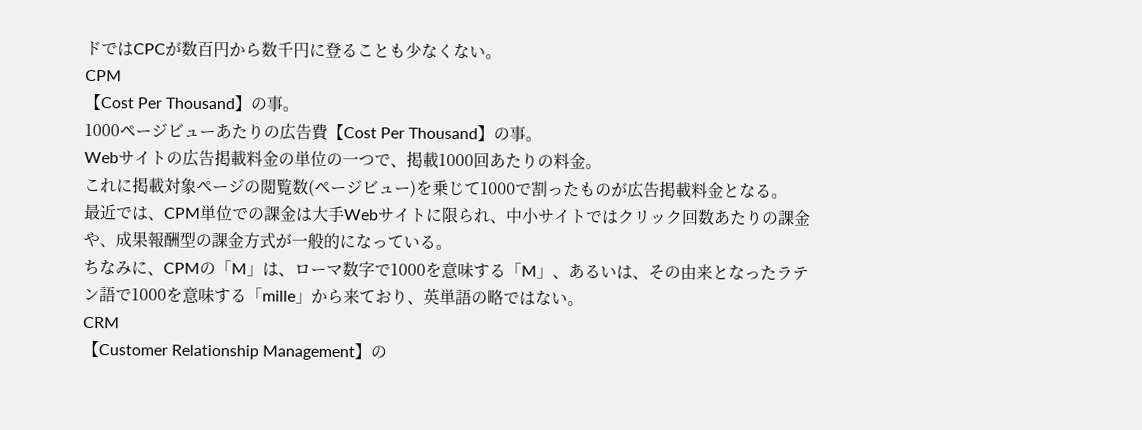ドではCPCが数百円から数千円に登ることも少なくない。
CPM
【Cost Per Thousand】の事。
1000ページビューあたりの広告費【Cost Per Thousand】の事。
Webサイトの広告掲載料金の単位の一つで、掲載1000回あたりの料金。
これに掲載対象ページの閲覧数(ページビュー)を乗じて1000で割ったものが広告掲載料金となる。
最近では、CPM単位での課金は大手Webサイトに限られ、中小サイトではクリック回数あたりの課金や、成果報酬型の課金方式が一般的になっている。
ちなみに、CPMの「M」は、ローマ数字で1000を意味する「M」、あるいは、その由来となったラテン語で1000を意味する「mille」から来ており、英単語の略ではない。
CRM
【Customer Relationship Management】の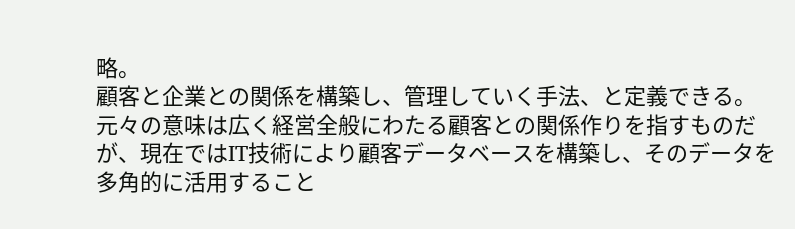略。
顧客と企業との関係を構築し、管理していく手法、と定義できる。
元々の意味は広く経営全般にわたる顧客との関係作りを指すものだが、現在ではIT技術により顧客データベースを構築し、そのデータを多角的に活用すること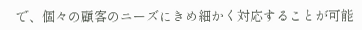で、個々の顧客のニーズにきめ細かく対応することが可能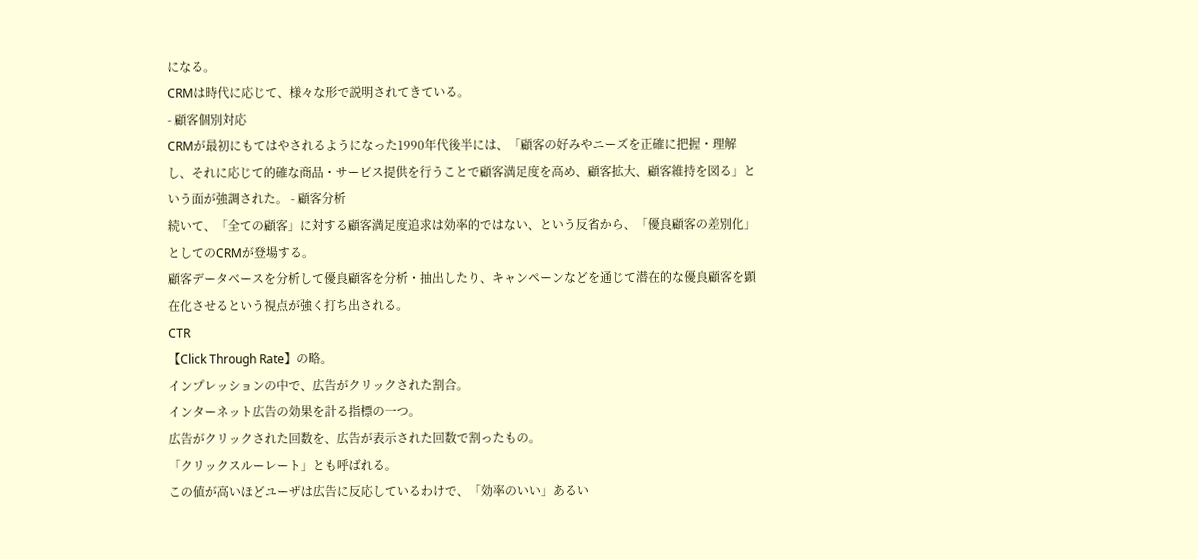になる。
CRMは時代に応じて、様々な形で説明されてきている。
- 顧客個別対応
CRMが最初にもてはやされるようになった1990年代後半には、「顧客の好みやニーズを正確に把握・理解し、それに応じて的確な商品・サービス提供を行うことで顧客満足度を高め、顧客拡大、顧客維持を図る」という面が強調された。 - 顧客分析
続いて、「全ての顧客」に対する顧客満足度追求は効率的ではない、という反省から、「優良顧客の差別化」としてのCRMが登場する。
顧客データベースを分析して優良顧客を分析・抽出したり、キャンペーンなどを通じて潜在的な優良顧客を顕在化させるという視点が強く打ち出される。
CTR
【Click Through Rate】の略。
インプレッションの中で、広告がクリックされた割合。
インターネット広告の効果を計る指標の一つ。
広告がクリックされた回数を、広告が表示された回数で割ったもの。
「クリックスルーレート」とも呼ばれる。
この値が高いほどユーザは広告に反応しているわけで、「効率のいい」あるい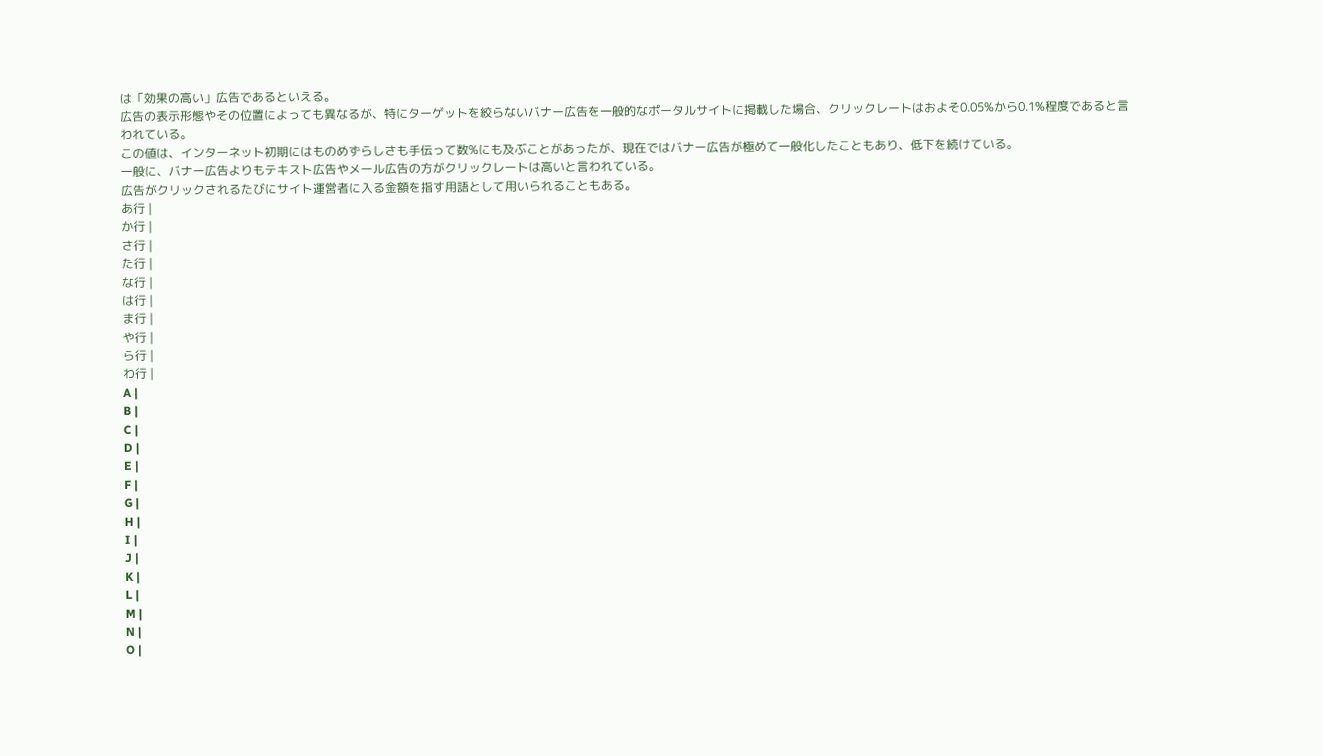は「効果の高い」広告であるといえる。
広告の表示形態やその位置によっても異なるが、特にターゲットを絞らないバナー広告を一般的なポータルサイトに掲載した場合、クリックレートはおよそ0.05%から0.1%程度であると言われている。
この値は、インターネット初期にはものめずらしさも手伝って数%にも及ぶことがあったが、現在ではバナー広告が極めて一般化したこともあり、低下を続けている。
一般に、バナー広告よりもテキスト広告やメール広告の方がクリックレートは高いと言われている。
広告がクリックされるたびにサイト運営者に入る金額を指す用語として用いられることもある。
あ行 |
か行 |
さ行 |
た行 |
な行 |
は行 |
ま行 |
や行 |
ら行 |
わ行 |
A |
B |
C |
D |
E |
F |
G |
H |
I |
J |
K |
L |
M |
N |
O |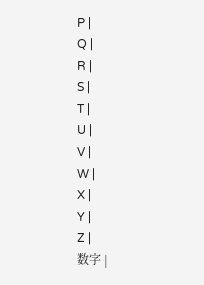P |
Q |
R |
S |
T |
U |
V |
W |
X |
Y |
Z |
数字 |